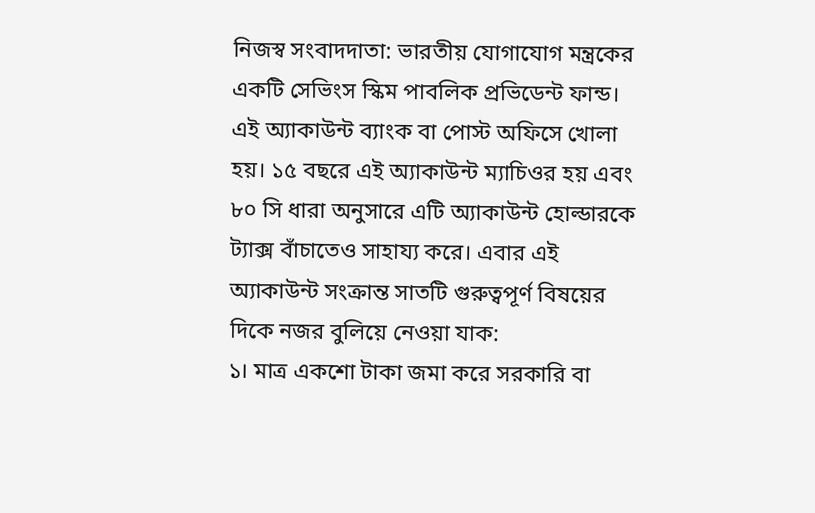নিজস্ব সংবাদদাতা: ভারতীয় যোগাযোগ মন্ত্রকের একটি সেভিংস স্কিম পাবলিক প্রভিডেন্ট ফান্ড। এই অ্যাকাউন্ট ব্যাংক বা পোস্ট অফিসে খোলা হয়। ১৫ বছরে এই অ্যাকাউন্ট ম্যাচিওর হয় এবং ৮০ সি ধারা অনুসারে এটি অ্যাকাউন্ট হোল্ডারকে ট্যাক্স বাঁচাতেও সাহায্য করে। এবার এই অ্যাকাউন্ট সংক্রান্ত সাতটি গুরুত্বপূর্ণ বিষয়ের দিকে নজর বুলিয়ে নেওয়া যাক:
১। মাত্র একশো টাকা জমা করে সরকারি বা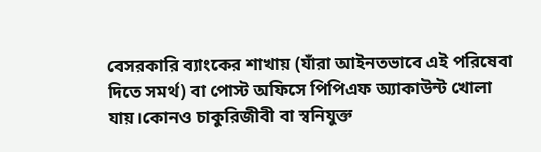বেসরকারি ব্যাংকের শাখায় (যাঁরা আইনতভাবে এই পরিষেবা দিতে সমর্থ) বা পোস্ট অফিসে পিপিএফ অ্যাকাউন্ট খোলা যায়।কোনও চাকুরিজীবী বা স্বনিযুক্ত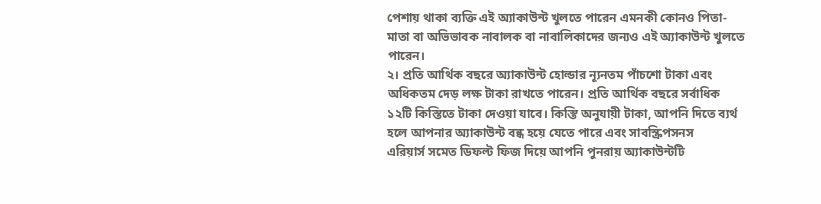পেশায় থাকা ব্যক্তি এই অ্যাকাউন্ট খুলতে পারেন এমনকী কোনও পিতা-মাতা বা অভিভাবক নাবালক বা নাবালিকাদের জন্যও এই অ্যাকাউন্ট খুলতে পারেন।
২। প্রতি আর্থিক বছরে অ্যাকাউন্ট হোল্ডার ন্যূনতম পাঁচশো টাকা এবং অধিকতম দেড় লক্ষ টাকা রাখতে পারেন। প্রতি আর্থিক বছরে সর্বাধিক ১২টি কিস্তিতে টাকা দেওয়া যাবে। কিস্তি অনুযায়ী টাকা, আপনি দিতে ব্যর্থ হলে আপনার অ্যাকাউন্ট বন্ধ হয়ে যেতে পারে এবং সাবস্ক্রিপসনস
এরিয়ার্স সমেত ডিফল্ট ফিজ দিয়ে আপনি পুনরায় অ্যাকাউন্টটি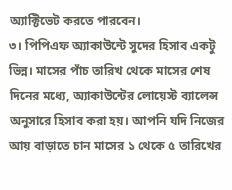অ্যাক্টিভেট করতে পারবেন।
৩। পিপিএফ অ্যাকাউন্টে সুদের হিসাব একটু ভিন্ন। মাসের পাঁচ তারিখ থেকে মাসের শেষ দিনের মধ্যে, অ্যাকাউন্টের লোয়েস্ট ব্যালেন্স অনুসারে হিসাব করা হয়। আপনি যদি নিজের আয় বাড়াতে চান মাসের ১ থেকে ৫ তারিখের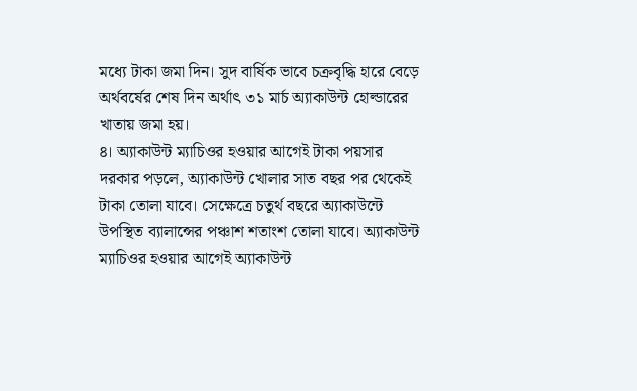মধ্যে টাকা জমা দিন। সুদ বার্ষিক ভাবে চক্রবৃদ্ধি হারে বেড়ে অর্থবর্ষের শেষ দিন অর্থাৎ ৩১ মার্চ অ্যাকাউন্ট হোল্ডারের খাতায় জমা হয়।
৪। অ্যাকাউন্ট ম্যাচিওর হওয়ার আগেই টাকা পয়সার দরকার পড়লে, অ্যাকাউন্ট খোলার সাত বছর পর থেকেই টাকা তোলা যাবে। সেক্ষেত্রে চতুর্থ বছরে অ্যাকাউন্টে উপস্থিত ব্যালান্সের পঞ্চাশ শতাংশ তোলা যাবে। অ্যাকাউন্ট ম্যাচিওর হওয়ার আগেই অ্যাকাউন্ট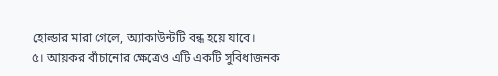হোল্ডার মারা গেলে, অ্যাকাউন্টটি বন্ধ হয়ে যাবে।
৫। আয়কর বাঁচানোর ক্ষেত্রেও এটি একটি সুবিধাজনক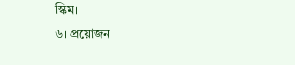স্কিম।
৬। প্রয়োজন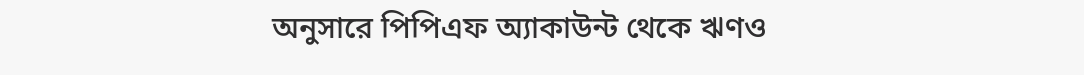অনুসারে পিপিএফ অ্যাকাউন্ট থেকে ঋণও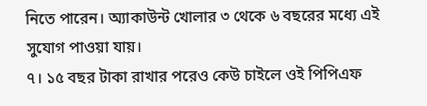নিতে পারেন। অ্যাকাউন্ট খোলার ৩ থেকে ৬ বছরের মধ্যে এই সুযোগ পাওয়া যায়।
৭। ১৫ বছর টাকা রাখার পরেও কেউ চাইলে ওই পিপিএফ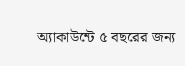অ্যাকাউন্টে ৫ বছরের জন্য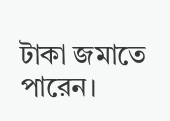টাকা জমাতে পারেন।